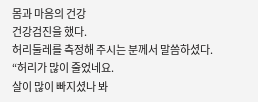몸과 마음의 건강
건강검진을 했다.
허리둘레를 측정해 주시는 분께서 말씀하셨다.
“허리가 많이 줄었네요.
살이 많이 빠지셨나 봐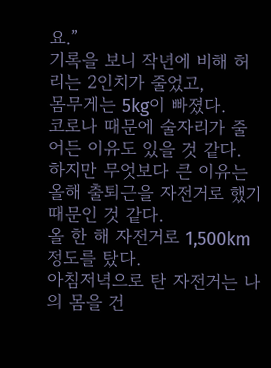요.”
기록을 보니 작년에 비해 허리는 2인치가 줄었고,
몸무게는 5kg이 빠졌다.
코로나 때문에 술자리가 줄어든 이유도 있을 것 같다. 하지만 무엇보다 큰 이유는 올해 출퇴근을 자전거로 했기 때문인 것 같다.
올 한 해 자전거로 1,500km 정도를 탔다.
아침저녁으로 탄 자전거는 나의 몸을 건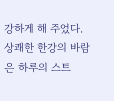강하게 해 주었다. 상쾌한 한강의 바람은 하루의 스트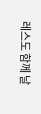레스도 함께 날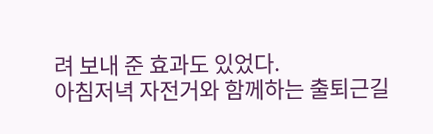려 보내 준 효과도 있었다.
아침저녁 자전거와 함께하는 출퇴근길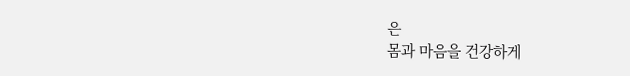은
몸과 마음을 건강하게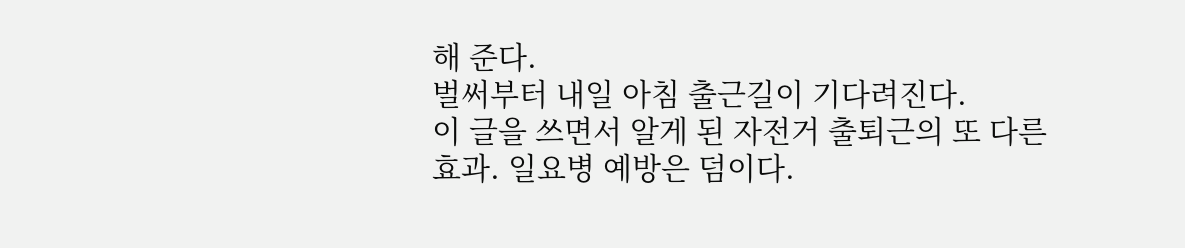해 준다.
벌써부터 내일 아침 출근길이 기다려진다.
이 글을 쓰면서 알게 된 자전거 출퇴근의 또 다른 효과. 일요병 예방은 덤이다.